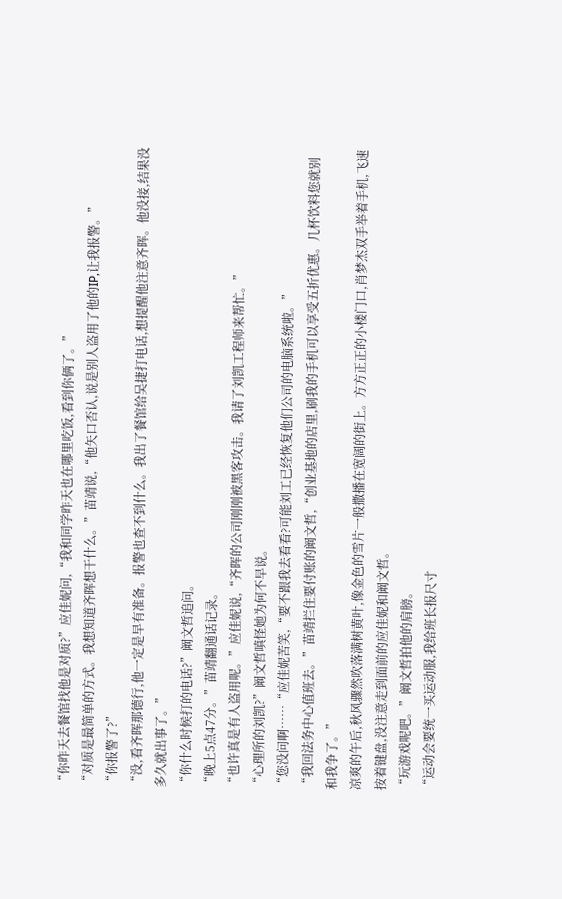“你昨天去餐馆找他是对质?”应佳妮问,“我和同学昨天也在哪里吃饭,看到你俩了。”
“对质是最简单的方式。我想知道齐晖想干什么。”苗靖说,“他矢口否认,说是别人盗用了他的IP,让我报警。”
“你报警了?”
“没,看齐晖那德行,他一定是早有准备。报警也查不到什么。我出了餐馆给吴捷打电话,想提醒他注意齐晖。他没接,结果没多久就出事了。”
“你什么时候打的电话?”阚文哲追问。
“晚上5点47分。”苗靖翻通话记录。
“也许真是有人盗用呢。”应佳妮说,“齐晖的公司刚刚被黑客攻击。我请了刘凯工程师来帮忙。”
“心理所的刘凯?”阚文哲嗔怪她为何不早说。
“您没问啊……“应佳妮苦笑,“要不跟我去看看?可能刘工已经恢复他们公司的电脑系统啦。”
“我回法务中心值班去。”苗靖拦住要付账的阚文哲,“创业基地的店里,刷我的手机可以享受五折优惠。几杯饮料您就别和我争了。”
凉爽的午后,秋风骤然吹落满树黄叶,像金色的雪片一般撒播在宽阔的街上。方方正正的小楼门口,肖梦杰双手举着手机,飞速按着键盘,没注意走到面前的应佳妮和阚文哲。
“玩游戏呢吧。”阚文哲拍他的肩膀。
“运动会要统一买运动服,我给班长报尺寸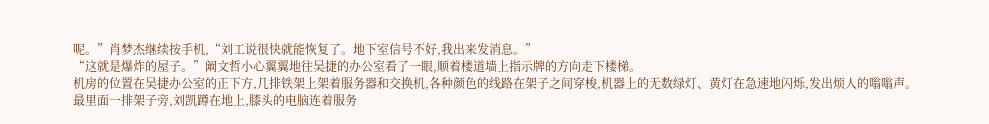呢。”肖梦杰继续按手机,“刘工说很快就能恢复了。地下室信号不好,我出来发消息。”
“这就是爆炸的屋子。”阚文哲小心翼翼地往吴捷的办公室看了一眼,顺着楼道墙上指示牌的方向走下楼梯。
机房的位置在吴捷办公室的正下方,几排铁架上架着服务器和交换机,各种颜色的线路在架子之间穿梭,机器上的无数绿灯、黄灯在急速地闪烁,发出烦人的嗡嗡声。
最里面一排架子旁,刘凯蹲在地上,膝头的电脑连着服务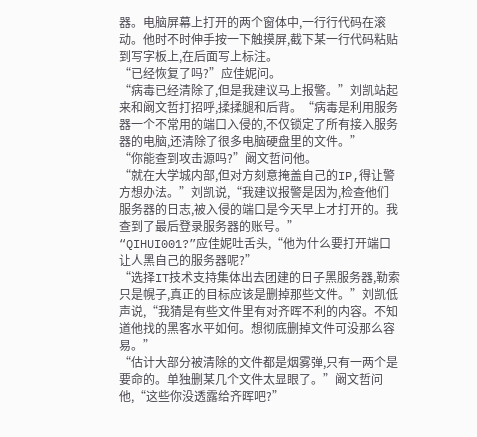器。电脑屏幕上打开的两个窗体中,一行行代码在滚动。他时不时伸手按一下触摸屏,截下某一行代码粘贴到写字板上,在后面写上标注。
“已经恢复了吗?”应佳妮问。
“病毒已经清除了,但是我建议马上报警。”刘凯站起来和阚文哲打招呼,揉揉腿和后背。“病毒是利用服务器一个不常用的端口入侵的,不仅锁定了所有接入服务器的电脑,还清除了很多电脑硬盘里的文件。”
“你能查到攻击源吗?”阚文哲问他。
“就在大学城内部,但对方刻意掩盖自己的IP,得让警方想办法。”刘凯说,“我建议报警是因为,检查他们服务器的日志,被入侵的端口是今天早上才打开的。我查到了最后登录服务器的账号。”
“QIHUI001?”应佳妮吐舌头,“他为什么要打开端口让人黑自己的服务器呢?”
“选择IT技术支持集体出去团建的日子黑服务器,勒索只是幌子,真正的目标应该是删掉那些文件。”刘凯低声说,“我猜是有些文件里有对齐晖不利的内容。不知道他找的黑客水平如何。想彻底删掉文件可没那么容易。”
“估计大部分被清除的文件都是烟雾弹,只有一两个是要命的。单独删某几个文件太显眼了。”阚文哲问他,“这些你没透露给齐晖吧?”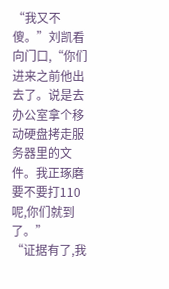“我又不傻。”刘凯看向门口,“你们进来之前他出去了。说是去办公室拿个移动硬盘拷走服务器里的文件。我正琢磨要不要打110呢,你们就到了。”
“证据有了,我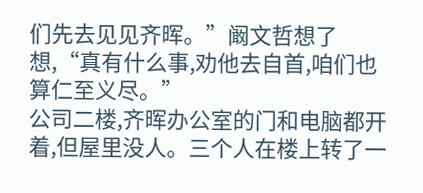们先去见见齐晖。”阚文哲想了想,“真有什么事,劝他去自首,咱们也算仁至义尽。”
公司二楼,齐晖办公室的门和电脑都开着,但屋里没人。三个人在楼上转了一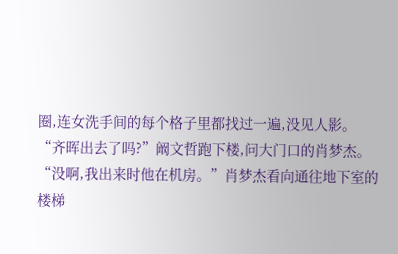圈,连女洗手间的每个格子里都找过一遍,没见人影。
“齐晖出去了吗?”阚文哲跑下楼,问大门口的肖梦杰。
“没啊,我出来时他在机房。”肖梦杰看向通往地下室的楼梯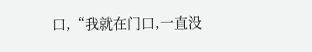口,“我就在门口,一直没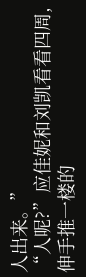人出来。”
“人呢?”应佳妮和刘凯看看四周,伸手推一楼的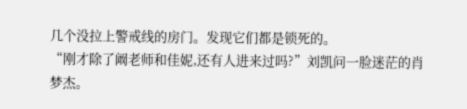几个没拉上警戒线的房门。发现它们都是锁死的。
“刚才除了阚老师和佳妮,还有人进来过吗?”刘凯问一脸迷茫的肖梦杰。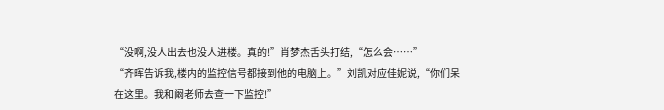“没啊,没人出去也没人进楼。真的!”肖梦杰舌头打结,“怎么会……”
“齐晖告诉我,楼内的监控信号都接到他的电脑上。”刘凯对应佳妮说,“你们呆在这里。我和阚老师去查一下监控!”